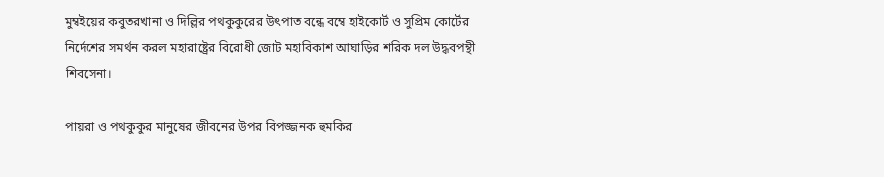মুম্বইয়ের কবুতরখানা ও দিল্লির পথকুকুরের উৎপাত বন্ধে বম্বে হাইকোর্ট ও সুপ্রিম কোর্টের নির্দেশের সমর্থন করল মহারাষ্ট্রের বিরোধী জোট মহাবিকাশ আঘাড়ির শরিক দল উদ্ধবপন্থী শিবসেনা।

পায়রা ও পথকুকুর মানুষের জীবনের উপর বিপজ্জনক হুমকির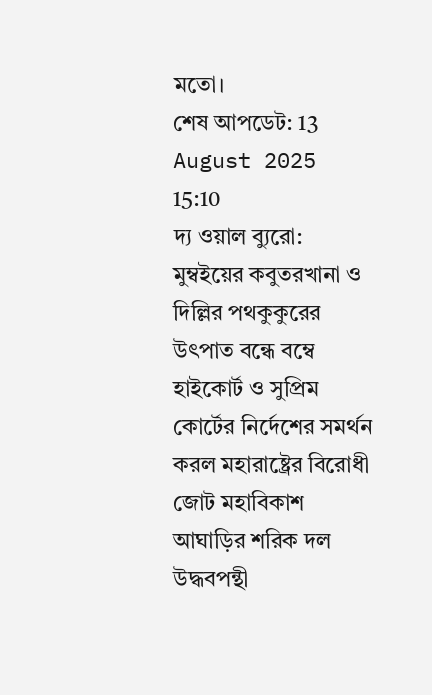মতো।
শেষ আপডেট: 13 August 2025 15:10
দ্য ওয়াল ব্যুরো: মুম্বইয়ের কবুতরখানা ও দিল্লির পথকুকুরের উৎপাত বন্ধে বম্বে হাইকোর্ট ও সুপ্রিম কোর্টের নির্দেশের সমর্থন করল মহারাষ্ট্রের বিরোধী জোট মহাবিকাশ আঘাড়ির শরিক দল উদ্ধবপন্থী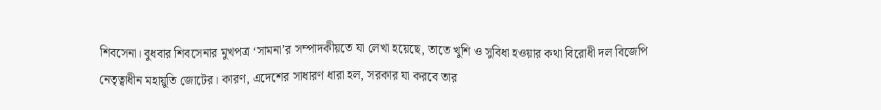শিবসেনা। বুধবার শিবসেনার মুখপত্র ‘সামনা’র সম্পাদকীয়তে যা লেখা হয়েছে, তাতে খুশি ও সুবিধা হওয়ার কথা বিরোধী দল বিজেপি নেতৃত্বাধীন মহায়ুতি জোটের। কারণ, এদেশের সাধারণ ধারা হল, সরকার যা করবে তার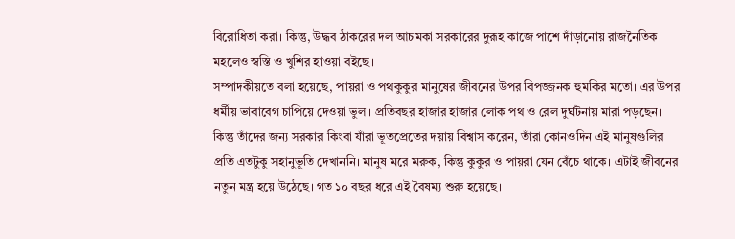বিরোধিতা করা। কিন্তু, উদ্ধব ঠাকরের দল আচমকা সরকারের দুরূহ কাজে পাশে দাঁড়ানোয় রাজনৈতিক মহলেও স্বস্তি ও খুশির হাওয়া বইছে।
সম্পাদকীয়তে বলা হয়েছে, পায়রা ও পথকুকুর মানুষের জীবনের উপর বিপজ্জনক হুমকির মতো। এর উপর ধর্মীয় ভাবাবেগ চাপিয়ে দেওয়া ভুল। প্রতিবছর হাজার হাজার লোক পথ ও রেল দুর্ঘটনায় মারা পড়ছেন। কিন্তু তাঁদের জন্য সরকার কিংবা যাঁরা ভূতপ্রেতের দয়ায় বিশ্বাস করেন, তাঁরা কোনওদিন এই মানুষগুলির প্রতি এতটুকু সহানুভূতি দেখাননি। মানুষ মরে মরুক, কিন্তু কুকুর ও পায়রা যেন বেঁচে থাকে। এটাই জীবনের নতুন মন্ত্র হয়ে উঠেছে। গত ১০ বছর ধরে এই বৈষম্য শুরু হয়েছে।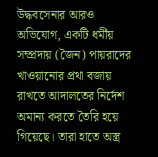উদ্ধবসেনার আরও অভিযোগ, একটি ধর্মীয় সম্প্রদায় (জৈন) পায়রাদের খাওয়ানোর প্রথা বজায় রাখতে আদালতের নির্দেশ অমান্য করতে তৈরি হয়ে গিয়েছে। তারা হাতে অস্ত্র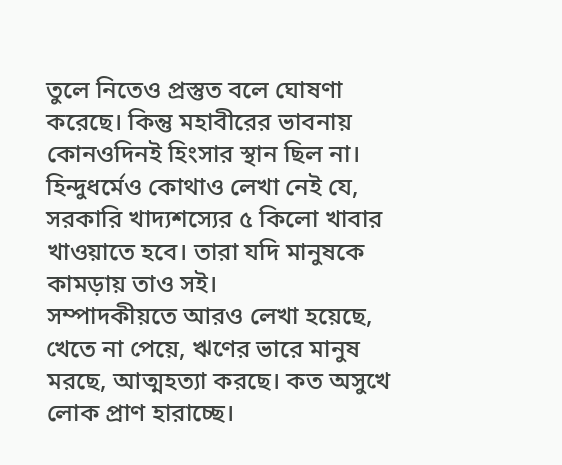তুলে নিতেও প্রস্তুত বলে ঘোষণা করেছে। কিন্তু মহাবীরের ভাবনায় কোনওদিনই হিংসার স্থান ছিল না। হিন্দুধর্মেও কোথাও লেখা নেই যে, সরকারি খাদ্যশস্যের ৫ কিলো খাবার খাওয়াতে হবে। তারা যদি মানুষকে কামড়ায় তাও সই।
সম্পাদকীয়তে আরও লেখা হয়েছে, খেতে না পেয়ে, ঋণের ভারে মানুষ মরছে, আত্মহত্যা করছে। কত অসুখে লোক প্রাণ হারাচ্ছে।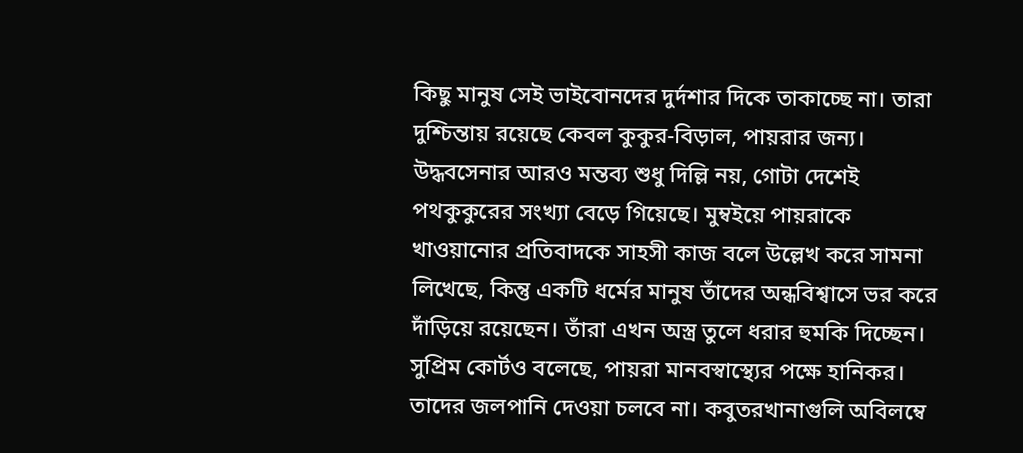কিছু মানুষ সেই ভাইবোনদের দুর্দশার দিকে তাকাচ্ছে না। তারা দুশ্চিন্তায় রয়েছে কেবল কুকুর-বিড়াল, পায়রার জন্য। উদ্ধবসেনার আরও মন্তব্য শুধু দিল্লি নয়, গোটা দেশেই পথকুকুরের সংখ্যা বেড়ে গিয়েছে। মুম্বইয়ে পায়রাকে খাওয়ানোর প্রতিবাদকে সাহসী কাজ বলে উল্লেখ করে সামনা লিখেছে, কিন্তু একটি ধর্মের মানুষ তাঁদের অন্ধবিশ্বাসে ভর করে দাঁড়িয়ে রয়েছেন। তাঁরা এখন অস্ত্র তুলে ধরার হুমকি দিচ্ছেন। সুপ্রিম কোর্টও বলেছে, পায়রা মানবস্বাস্থ্যের পক্ষে হানিকর। তাদের জলপানি দেওয়া চলবে না। কবুতরখানাগুলি অবিলম্বে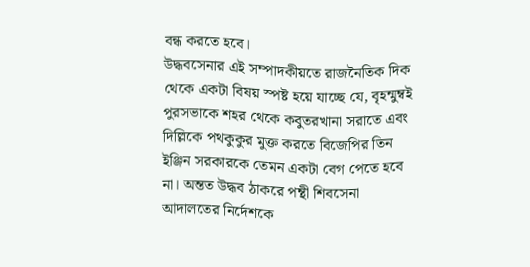বন্ধ করতে হবে।
উদ্ধবসেনার এই সম্পাদকীয়তে রাজনৈতিক দিক থেকে একটা বিষয় স্পষ্ট হয়ে যাচ্ছে যে, বৃহন্মুম্বই পুরসভাকে শহর থেকে কবুতরখানা সরাতে এবং দিল্লিকে পথকুকুর মুক্ত করতে বিজেপির তিন ইঞ্জিন সরকারকে তেমন একটা বেগ পেতে হবে না। অন্তত উদ্ধব ঠাকরে পন্থী শিবসেনা আদালতের নির্দেশকে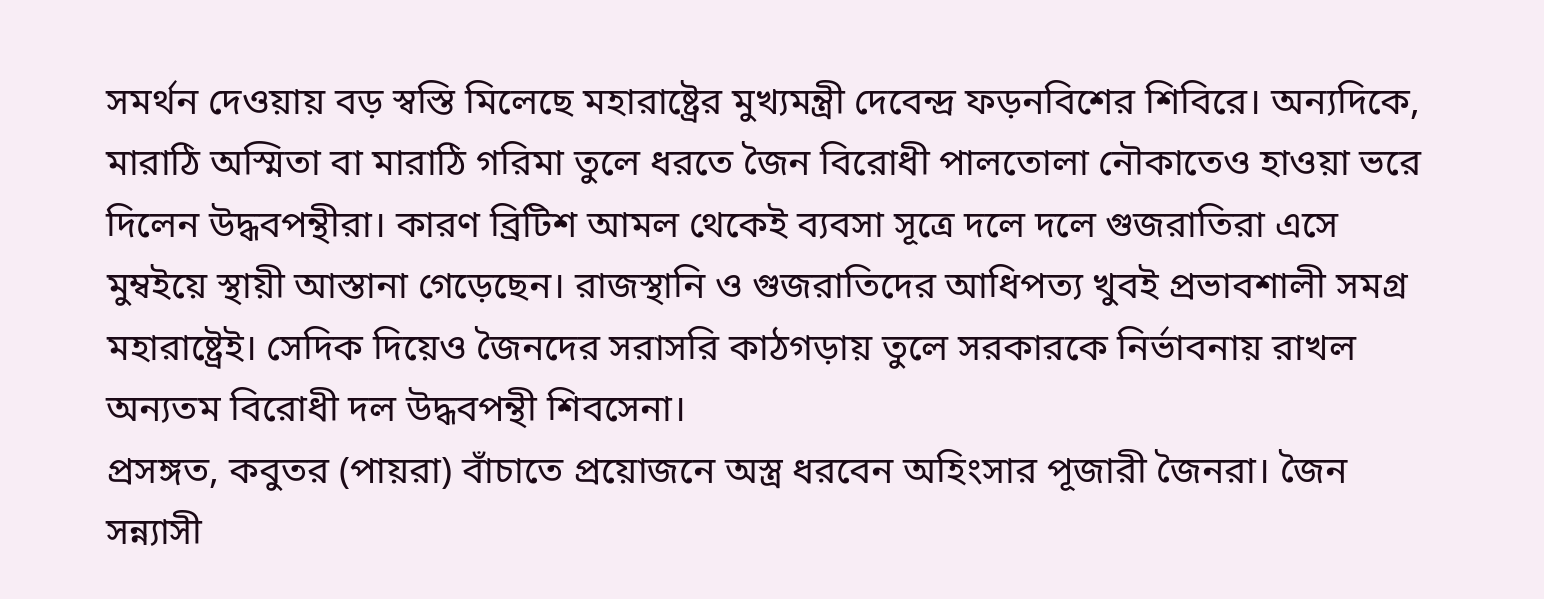সমর্থন দেওয়ায় বড় স্বস্তি মিলেছে মহারাষ্ট্রের মুখ্যমন্ত্রী দেবেন্দ্র ফড়নবিশের শিবিরে। অন্যদিকে, মারাঠি অস্মিতা বা মারাঠি গরিমা তুলে ধরতে জৈন বিরোধী পালতোলা নৌকাতেও হাওয়া ভরে দিলেন উদ্ধবপন্থীরা। কারণ ব্রিটিশ আমল থেকেই ব্যবসা সূত্রে দলে দলে গুজরাতিরা এসে মুম্বইয়ে স্থায়ী আস্তানা গেড়েছেন। রাজস্থানি ও গুজরাতিদের আধিপত্য খুবই প্রভাবশালী সমগ্র মহারাষ্ট্রেই। সেদিক দিয়েও জৈনদের সরাসরি কাঠগড়ায় তুলে সরকারকে নির্ভাবনায় রাখল অন্যতম বিরোধী দল উদ্ধবপন্থী শিবসেনা।
প্রসঙ্গত, কবুতর (পায়রা) বাঁচাতে প্রয়োজনে অস্ত্র ধরবেন অহিংসার পূজারী জৈনরা। জৈন সন্ন্যাসী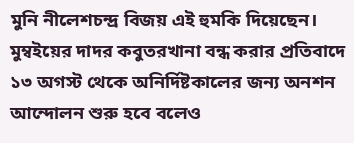মুনি নীলেশচন্দ্র বিজয় এই হুমকি দিয়েছেন। মুম্বইয়ের দাদর কবুতরখানা বন্ধ করার প্রতিবাদে ১৩ অগস্ট থেকে অনির্দিষ্টকালের জন্য অনশন আন্দোলন শুরু হবে বলেও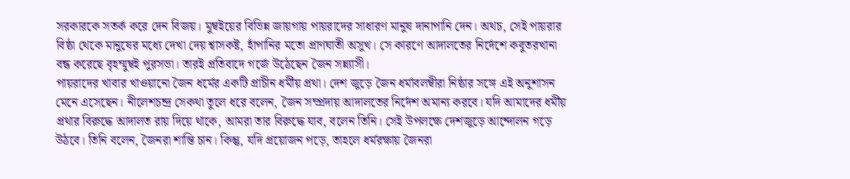সরকারকে সতর্ক করে দেন বিজয়। মুম্বইয়ের বিভিন্ন জায়গায় পায়রাদের সাধারণ মানুষ দানাপানি দেন। অথচ, সেই পায়রার বিষ্ঠা থেকে মানুষের মধ্যে দেখা দেয় শ্বাসকষ্ট, হাঁপানির মতো প্রাণঘাতী অসুখ। সে কারণে আদালতের নির্দেশে কবুতরখানা বন্ধ করেছে বৃহম্মুম্বই পুরসভা। তারই প্রতিবাদে গর্জে উঠেছেন জৈন সন্ন্যাসী।
পায়রাদের খাবার খাওয়ানো জৈন ধর্মের একটি প্রাচীন ধর্মীয় প্রথা। দেশ জুড়ে জৈন ধর্মাবলম্বীরা নিষ্ঠার সঙ্গে এই অনুশাসন মেনে এসেছেন। নীলেশচন্দ্র সেকথা তুলে ধরে বলেন, জৈন সম্প্রদায় আদালতের নির্দেশ অমান্য করবে। যদি আমাদের ধর্মীয় প্রথার বিরুদ্ধে আদালত রায় দিয়ে থাকে, আমরা তার বিরুদ্ধে যাব, বলেন তিনি। সেই উপলক্ষে দেশজুড়ে আন্দোলন গড়ে উঠবে। তিনি বলেন, জৈনরা শান্তি চান। কিন্তু, যদি প্রয়োজন পড়ে, তাহলে ধর্মরক্ষায় জৈনরা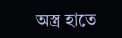অস্ত্র হাতে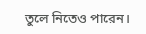তুলে নিতেও পারেন।